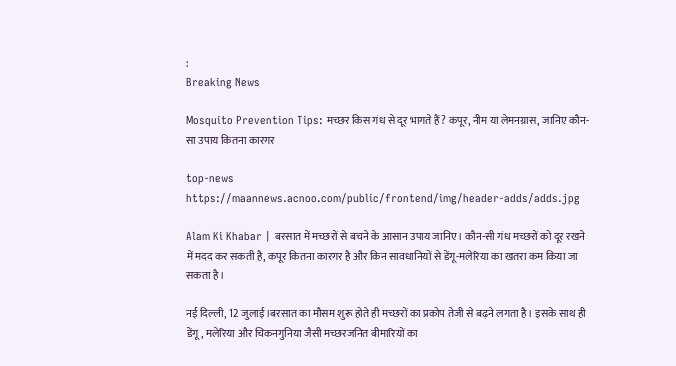:
Breaking News

Mosquito Prevention Tips: मच्छर किस गंध से दूर भागते हैं? कपूर, नीम या लेमनग्रास, जानिए कौन-सा उपाय कितना कारगर

top-news
https://maannews.acnoo.com/public/frontend/img/header-adds/adds.jpg

Alam Ki Khabar | बरसात में मच्छरों से बचने के आसान उपाय जानिए। कौन-सी गंध मच्छरों को दूर रखने में मदद कर सकती है, कपूर कितना कारगर है और किन सावधानियों से डेंगू-मलेरिया का खतरा कम किया जा सकता है।

नई दिल्ली, 12 जुलाई।बरसात का मौसम शुरू होते ही मच्छरों का प्रकोप तेजी से बढ़ने लगता है। इसके साथ ही डेंगू, मलेरिया और चिकनगुनिया जैसी मच्छरजनित बीमारियों का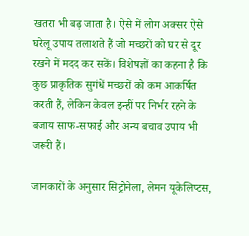खतरा भी बढ़ जाता है। ऐसे में लोग अक्सर ऐसे घरेलू उपाय तलाशते हैं जो मच्छरों को घर से दूर रखने में मदद कर सकें। विशेषज्ञों का कहना है कि कुछ प्राकृतिक सुगंधें मच्छरों को कम आकर्षित करती हैं, लेकिन केवल इन्हीं पर निर्भर रहने के बजाय साफ-सफाई और अन्य बचाव उपाय भी जरूरी हैं।

जानकारों के अनुसार सिट्रोनेला, लेमन यूकेलिप्टस,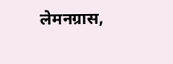लेमनग्रास,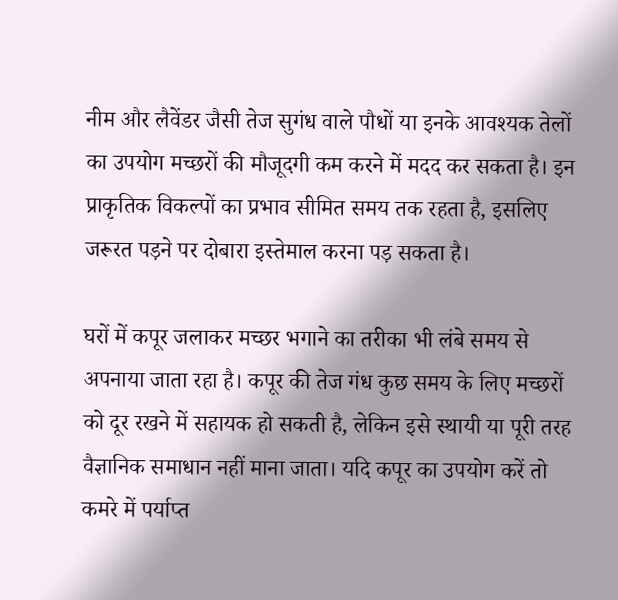नीम और लैवेंडर जैसी तेज सुगंध वाले पौधों या इनके आवश्यक तेलों का उपयोग मच्छरों की मौजूदगी कम करने में मदद कर सकता है। इन प्राकृतिक विकल्पों का प्रभाव सीमित समय तक रहता है, इसलिए जरूरत पड़ने पर दोबारा इस्तेमाल करना पड़ सकता है।

घरों में कपूर जलाकर मच्छर भगाने का तरीका भी लंबे समय से अपनाया जाता रहा है। कपूर की तेज गंध कुछ समय के लिए मच्छरों को दूर रखने में सहायक हो सकती है, लेकिन इसे स्थायी या पूरी तरह वैज्ञानिक समाधान नहीं माना जाता। यदि कपूर का उपयोग करें तो कमरे में पर्याप्त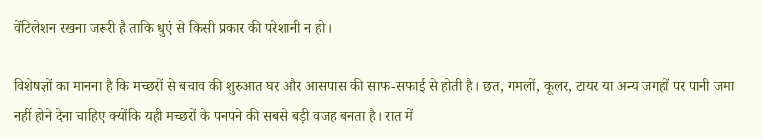वेंटिलेशन रखना जरूरी है ताकि धुएं से किसी प्रकार की परेशानी न हो।

विशेषज्ञों का मानना है कि मच्छरों से बचाव की शुरुआत घर और आसपास की साफ-सफाई से होती है। छत, गमलों, कूलर, टायर या अन्य जगहों पर पानी जमा नहीं होने देना चाहिए क्योंकि यही मच्छरों के पनपने की सबसे बड़ी वजह बनता है। रात में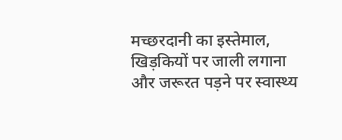मच्छरदानी का इस्तेमाल, खिड़कियों पर जाली लगाना और जरूरत पड़ने पर स्वास्थ्य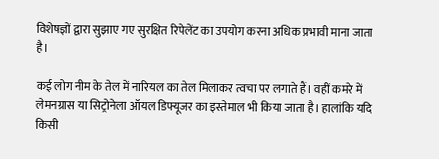विशेषज्ञों द्वारा सुझाए गए सुरक्षित रिपेलेंट का उपयोग करना अधिक प्रभावी माना जाता है।

कई लोग नीम के तेल में नारियल का तेल मिलाकर त्वचा पर लगाते हैं। वहीं कमरे में लेमनग्रास या सिट्रोनेला ऑयल डिफ्यूजर का इस्तेमाल भी किया जाता है। हालांकि यदि किसी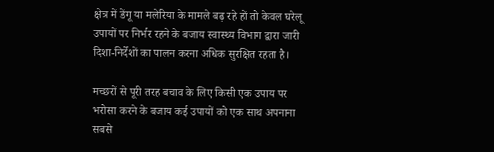क्षेत्र में डेंगू या मलेरिया के मामले बढ़ रहे हों तो केवल घरेलू उपायों पर निर्भर रहने के बजाय स्वास्थ्य विभाग द्वारा जारी दिशा-निर्देशों का पालन करना अधिक सुरक्षित रहता है।

मच्छरों से पूरी तरह बचाव के लिए किसी एक उपाय पर भरोसा करने के बजाय कई उपायों को एक साथ अपनाना सबसे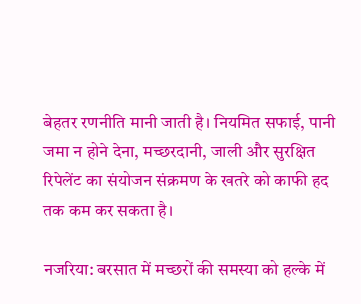बेहतर रणनीति मानी जाती है। नियमित सफाई, पानी जमा न होने देना, मच्छरदानी, जाली और सुरक्षित रिपेलेंट का संयोजन संक्रमण के खतरे को काफी हद तक कम कर सकता है।

नजरिया: बरसात में मच्छरों की समस्या को हल्के में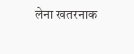लेना खतरनाक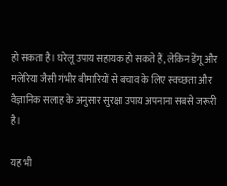हो सकता है। घरेलू उपाय सहायक हो सकते हैं, लेकिन डेंगू और मलेरिया जैसी गंभीर बीमारियों से बचाव के लिए स्वच्छता और वैज्ञानिक सलाह के अनुसार सुरक्षा उपाय अपनाना सबसे जरूरी है।

यह भी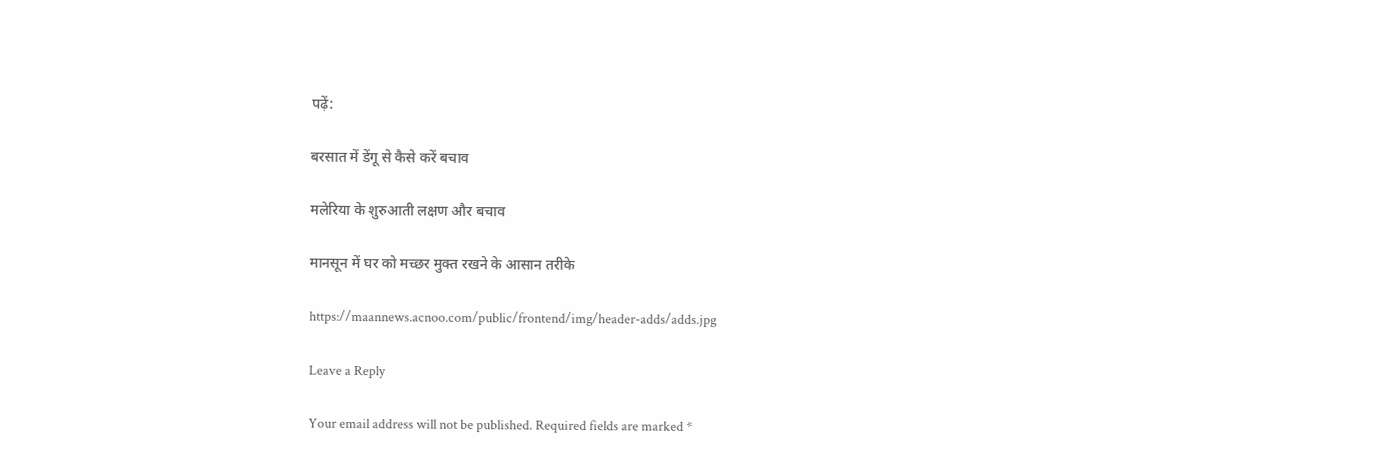पढ़ें:

बरसात में डेंगू से कैसे करें बचाव

मलेरिया के शुरुआती लक्षण और बचाव

मानसून में घर को मच्छर मुक्त रखने के आसान तरीके

https://maannews.acnoo.com/public/frontend/img/header-adds/adds.jpg

Leave a Reply

Your email address will not be published. Required fields are marked *